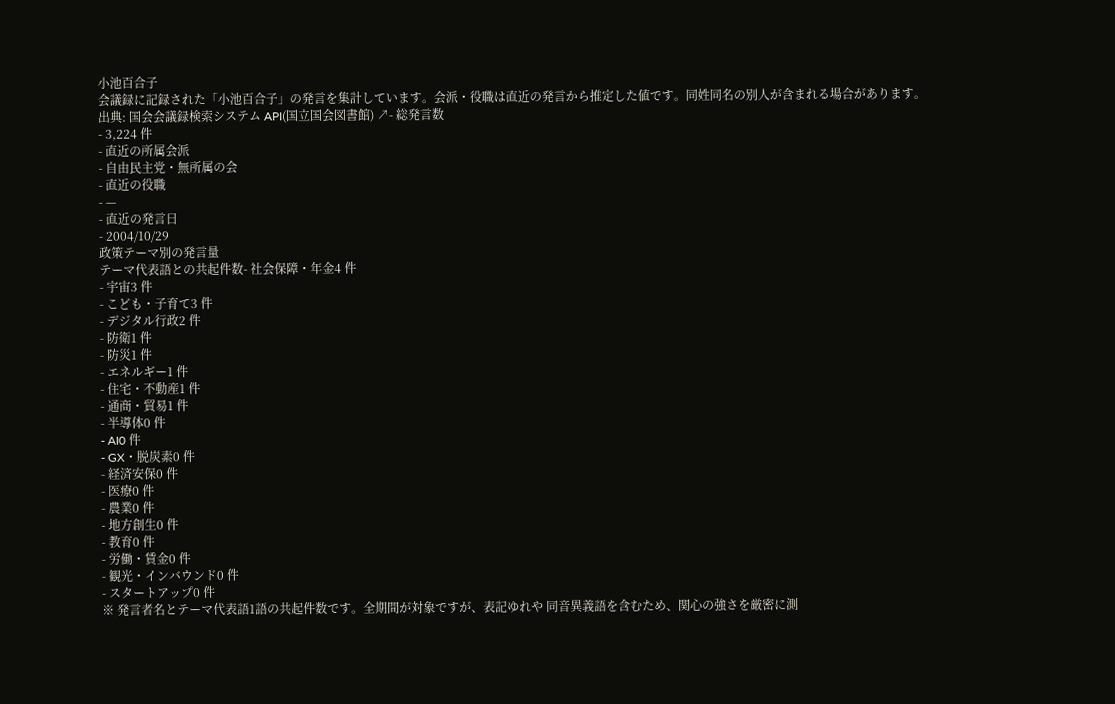小池百合子
会議録に記録された「小池百合子」の発言を集計しています。会派・役職は直近の発言から推定した値です。同姓同名の別人が含まれる場合があります。
出典: 国会会議録検索システム API(国立国会図書館) ↗- 総発言数
- 3,224 件
- 直近の所属会派
- 自由民主党・無所属の会
- 直近の役職
- —
- 直近の発言日
- 2004/10/29
政策テーマ別の発言量
テーマ代表語との共起件数- 社会保障・年金4 件
- 宇宙3 件
- こども・子育て3 件
- デジタル行政2 件
- 防衛1 件
- 防災1 件
- エネルギー1 件
- 住宅・不動産1 件
- 通商・貿易1 件
- 半導体0 件
- AI0 件
- GX・脱炭素0 件
- 経済安保0 件
- 医療0 件
- 農業0 件
- 地方創生0 件
- 教育0 件
- 労働・賃金0 件
- 観光・インバウンド0 件
- スタートアップ0 件
※ 発言者名とテーマ代表語1語の共起件数です。全期間が対象ですが、表記ゆれや 同音異義語を含むため、関心の強さを厳密に測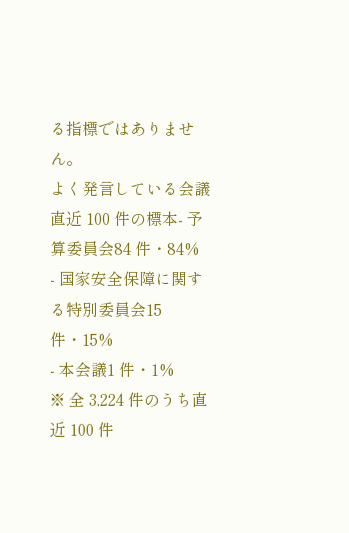る指標ではありません。
よく発言している会議
直近 100 件の標本- 予算委員会84 件・84%
- 国家安全保障に関する特別委員会15 件・15%
- 本会議1 件・1%
※ 全 3,224 件のうち直近 100 件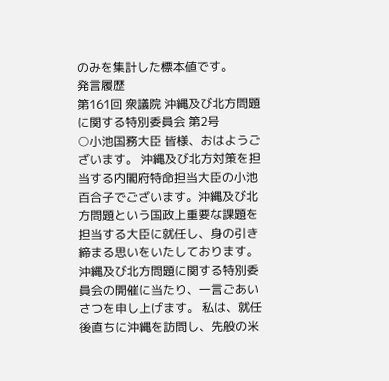のみを集計した標本値です。
発言履歴
第161回 衆議院 沖縄及び北方問題に関する特別委員会 第2号
○小池国務大臣 皆様、おはようございます。 沖縄及び北方対策を担当する内閣府特命担当大臣の小池百合子でございます。沖縄及び北方問題という国政上重要な課題を担当する大臣に就任し、身の引き締まる思いをいたしております。 沖縄及び北方問題に関する特別委員会の開催に当たり、一言ごあいさつを申し上げます。 私は、就任後直ちに沖縄を訪問し、先般の米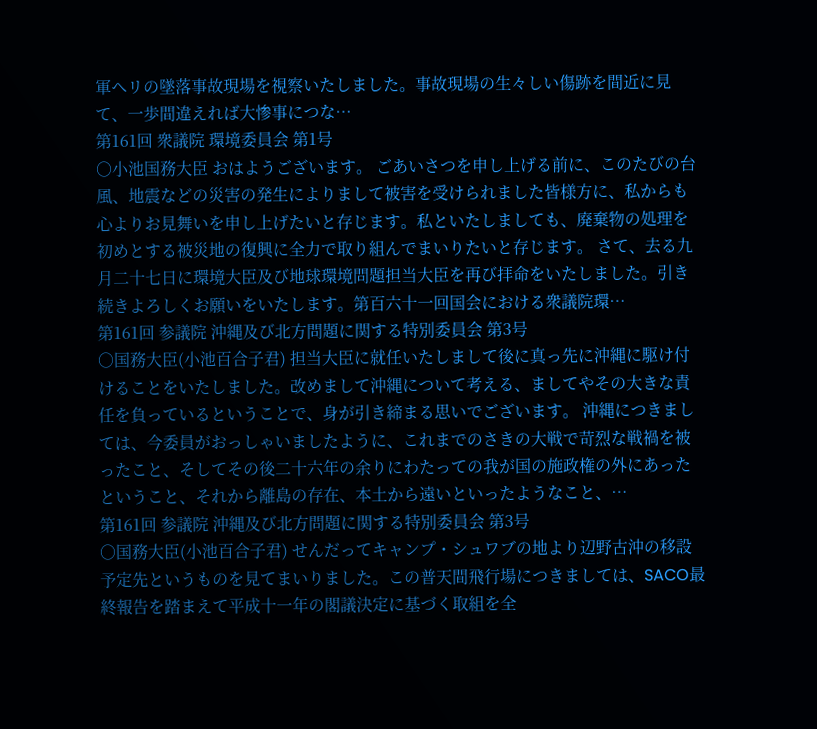軍ヘリの墜落事故現場を視察いたしました。事故現場の生々しい傷跡を間近に見て、一歩間違えれば大惨事につな…
第161回 衆議院 環境委員会 第1号
○小池国務大臣 おはようございます。 ごあいさつを申し上げる前に、このたびの台風、地震などの災害の発生によりまして被害を受けられました皆様方に、私からも心よりお見舞いを申し上げたいと存じます。私といたしましても、廃棄物の処理を初めとする被災地の復興に全力で取り組んでまいりたいと存じます。 さて、去る九月二十七日に環境大臣及び地球環境問題担当大臣を再び拝命をいたしました。引き続きよろしくお願いをいたします。第百六十一回国会における衆議院環…
第161回 参議院 沖縄及び北方問題に関する特別委員会 第3号
○国務大臣(小池百合子君) 担当大臣に就任いたしまして後に真っ先に沖縄に駆け付けることをいたしました。改めまして沖縄について考える、ましてやその大きな責任を負っているということで、身が引き締まる思いでございます。 沖縄につきましては、今委員がおっしゃいましたように、これまでのさきの大戦で苛烈な戦禍を被ったこと、そしてその後二十六年の余りにわたっての我が国の施政権の外にあったということ、それから離島の存在、本土から遠いといったようなこと、…
第161回 参議院 沖縄及び北方問題に関する特別委員会 第3号
○国務大臣(小池百合子君) せんだってキャンプ・シュワブの地より辺野古沖の移設予定先というものを見てまいりました。この普天間飛行場につきましては、SACO最終報告を踏まえて平成十一年の閣議決定に基づく取組を全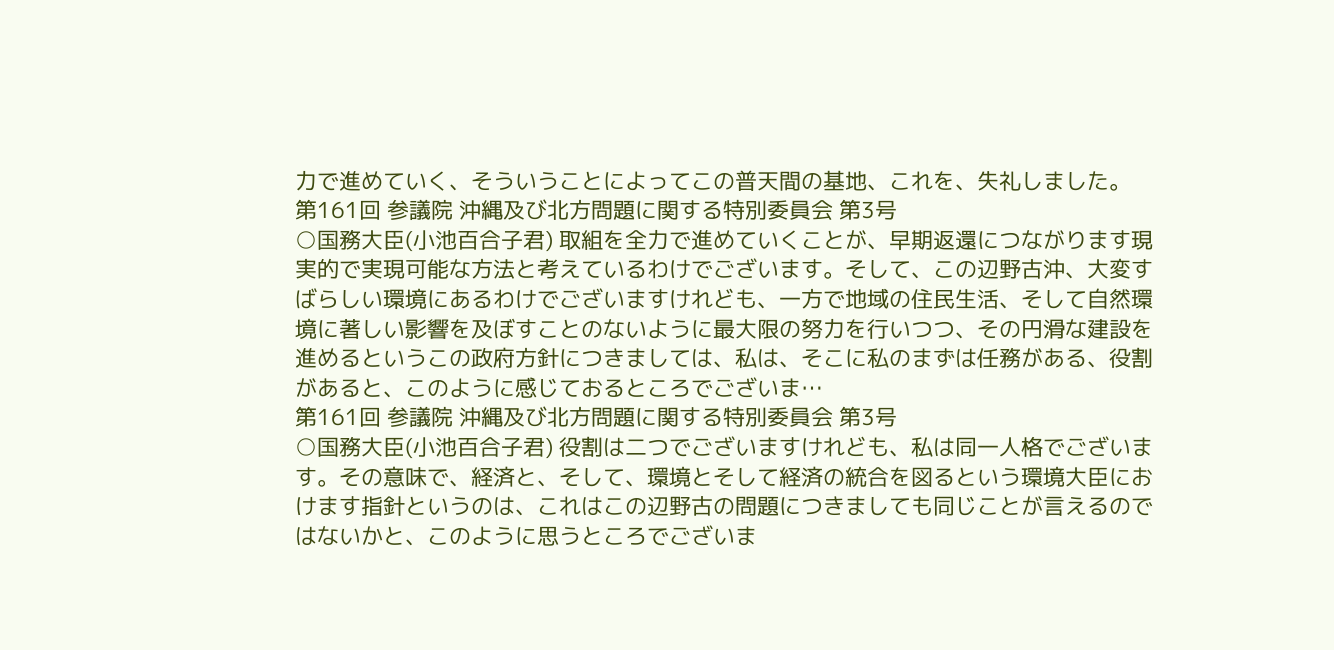力で進めていく、そういうことによってこの普天間の基地、これを、失礼しました。
第161回 参議院 沖縄及び北方問題に関する特別委員会 第3号
○国務大臣(小池百合子君) 取組を全力で進めていくことが、早期返還につながります現実的で実現可能な方法と考えているわけでございます。そして、この辺野古沖、大変すばらしい環境にあるわけでございますけれども、一方で地域の住民生活、そして自然環境に著しい影響を及ぼすことのないように最大限の努力を行いつつ、その円滑な建設を進めるというこの政府方針につきましては、私は、そこに私のまずは任務がある、役割があると、このように感じておるところでございま…
第161回 参議院 沖縄及び北方問題に関する特別委員会 第3号
○国務大臣(小池百合子君) 役割は二つでございますけれども、私は同一人格でございます。その意味で、経済と、そして、環境とそして経済の統合を図るという環境大臣におけます指針というのは、これはこの辺野古の問題につきましても同じことが言えるのではないかと、このように思うところでございま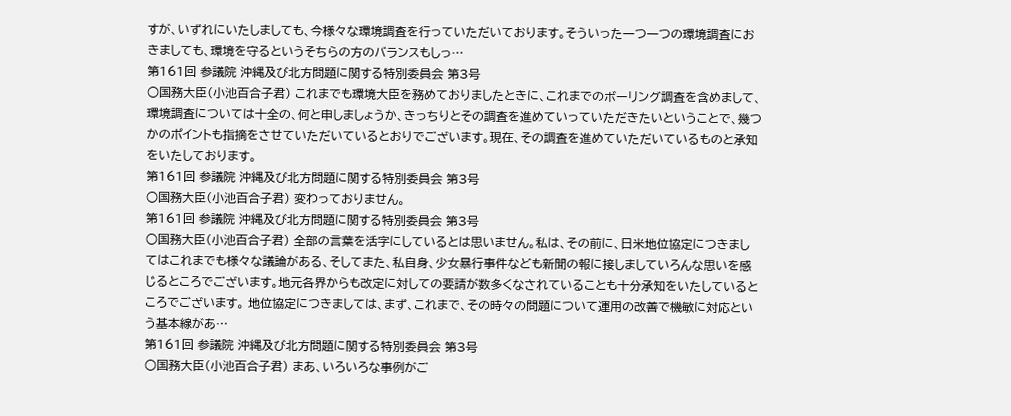すが、いずれにいたしましても、今様々な環境調査を行っていただいております。そういった一つ一つの環境調査におきましても、環境を守るというそちらの方のバランスもしっ…
第161回 参議院 沖縄及び北方問題に関する特別委員会 第3号
○国務大臣(小池百合子君) これまでも環境大臣を務めておりましたときに、これまでのボーリング調査を含めまして、環境調査については十全の、何と申しましょうか、きっちりとその調査を進めていっていただきたいということで、幾つかのポイントも指摘をさせていただいているとおりでございます。現在、その調査を進めていただいているものと承知をいたしております。
第161回 参議院 沖縄及び北方問題に関する特別委員会 第3号
○国務大臣(小池百合子君) 変わっておりません。
第161回 参議院 沖縄及び北方問題に関する特別委員会 第3号
○国務大臣(小池百合子君) 全部の言葉を活字にしているとは思いません。私は、その前に、日米地位協定につきましてはこれまでも様々な議論がある、そしてまた、私自身、少女暴行事件なども新聞の報に接しましていろんな思いを感じるところでございます。地元各界からも改定に対しての要請が数多くなされていることも十分承知をいたしているところでございます。 地位協定につきましては、まず、これまで、その時々の問題について運用の改善で機敏に対応という基本線があ…
第161回 参議院 沖縄及び北方問題に関する特別委員会 第3号
○国務大臣(小池百合子君) まあ、いろいろな事例がご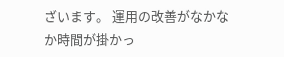ざいます。 運用の改善がなかなか時間が掛かっ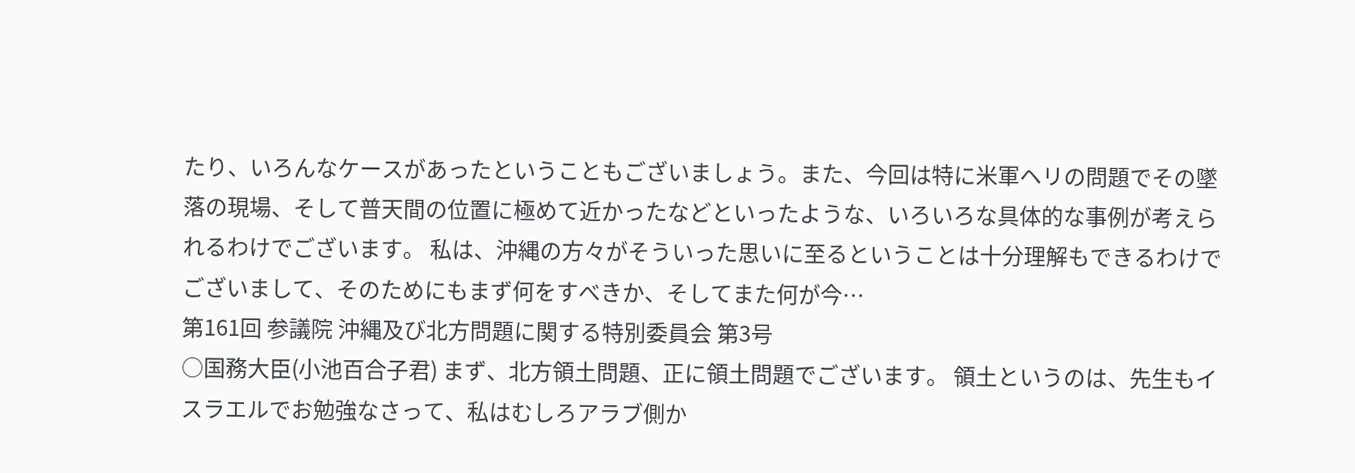たり、いろんなケースがあったということもございましょう。また、今回は特に米軍ヘリの問題でその墜落の現場、そして普天間の位置に極めて近かったなどといったような、いろいろな具体的な事例が考えられるわけでございます。 私は、沖縄の方々がそういった思いに至るということは十分理解もできるわけでございまして、そのためにもまず何をすべきか、そしてまた何が今…
第161回 参議院 沖縄及び北方問題に関する特別委員会 第3号
○国務大臣(小池百合子君) まず、北方領土問題、正に領土問題でございます。 領土というのは、先生もイスラエルでお勉強なさって、私はむしろアラブ側か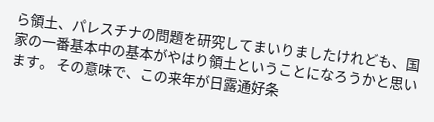ら領土、パレスチナの問題を研究してまいりましたけれども、国家の一番基本中の基本がやはり領土ということになろうかと思います。 その意味で、この来年が日露通好条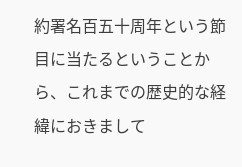約署名百五十周年という節目に当たるということから、これまでの歴史的な経緯におきまして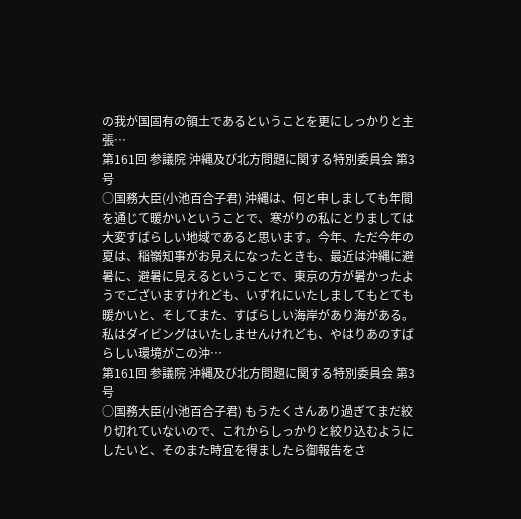の我が国固有の領土であるということを更にしっかりと主張…
第161回 参議院 沖縄及び北方問題に関する特別委員会 第3号
○国務大臣(小池百合子君) 沖縄は、何と申しましても年間を通じて暖かいということで、寒がりの私にとりましては大変すばらしい地域であると思います。今年、ただ今年の夏は、稲嶺知事がお見えになったときも、最近は沖縄に避暑に、避暑に見えるということで、東京の方が暑かったようでございますけれども、いずれにいたしましてもとても暖かいと、そしてまた、すばらしい海岸があり海がある。 私はダイビングはいたしませんけれども、やはりあのすばらしい環境がこの沖…
第161回 参議院 沖縄及び北方問題に関する特別委員会 第3号
○国務大臣(小池百合子君) もうたくさんあり過ぎてまだ絞り切れていないので、これからしっかりと絞り込むようにしたいと、そのまた時宜を得ましたら御報告をさ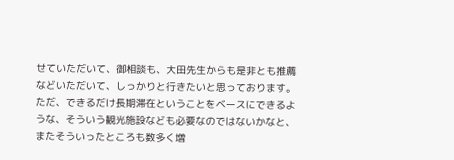せていただいて、御相談も、大田先生からも是非とも推薦などいただいて、しっかりと行きたいと思っております。 ただ、できるだけ長期滞在ということをベースにできるような、そういう観光施設なども必要なのではないかなと、またそういったところも数多く増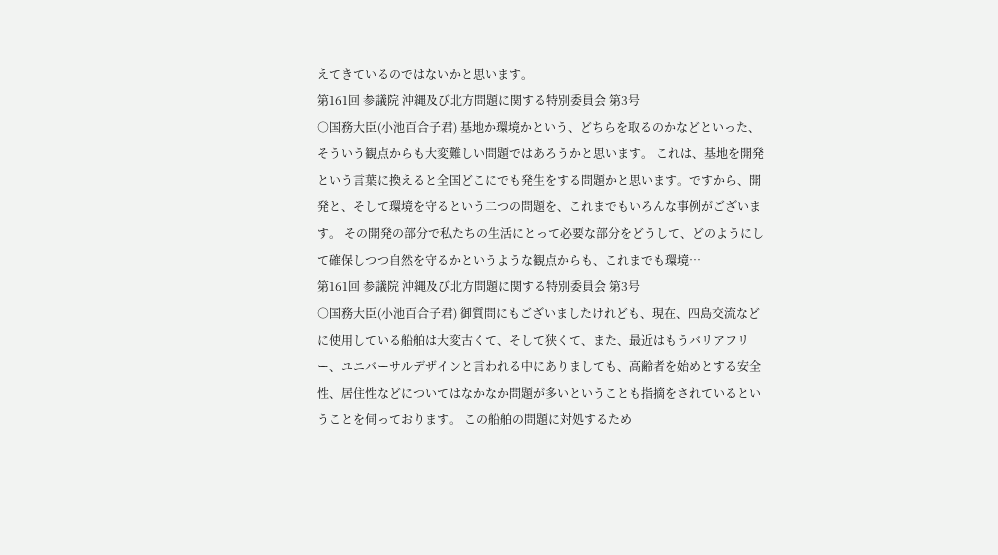えてきているのではないかと思います。
第161回 参議院 沖縄及び北方問題に関する特別委員会 第3号
○国務大臣(小池百合子君) 基地か環境かという、どちらを取るのかなどといった、そういう観点からも大変難しい問題ではあろうかと思います。 これは、基地を開発という言葉に換えると全国どこにでも発生をする問題かと思います。ですから、開発と、そして環境を守るという二つの問題を、これまでもいろんな事例がございます。 その開発の部分で私たちの生活にとって必要な部分をどうして、どのようにして確保しつつ自然を守るかというような観点からも、これまでも環境…
第161回 参議院 沖縄及び北方問題に関する特別委員会 第3号
○国務大臣(小池百合子君) 御質問にもございましたけれども、現在、四島交流などに使用している船舶は大変古くて、そして狭くて、また、最近はもうバリアフリー、ユニバーサルデザインと言われる中にありましても、高齢者を始めとする安全性、居住性などについてはなかなか問題が多いということも指摘をされているということを伺っております。 この船舶の問題に対処するため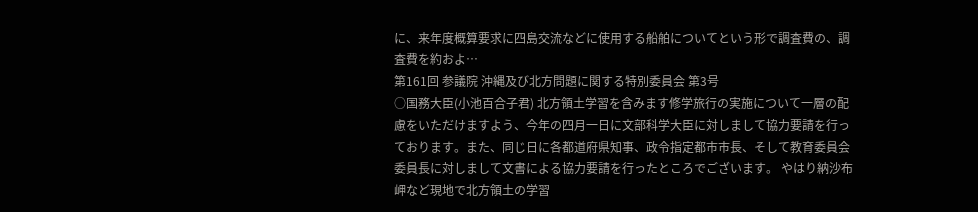に、来年度概算要求に四島交流などに使用する船舶についてという形で調査費の、調査費を約およ…
第161回 参議院 沖縄及び北方問題に関する特別委員会 第3号
○国務大臣(小池百合子君) 北方領土学習を含みます修学旅行の実施について一層の配慮をいただけますよう、今年の四月一日に文部科学大臣に対しまして協力要請を行っております。また、同じ日に各都道府県知事、政令指定都市市長、そして教育委員会委員長に対しまして文書による協力要請を行ったところでございます。 やはり納沙布岬など現地で北方領土の学習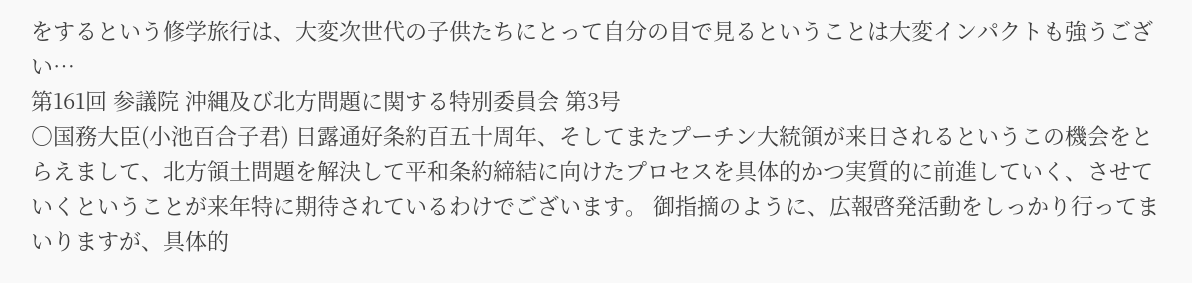をするという修学旅行は、大変次世代の子供たちにとって自分の目で見るということは大変インパクトも強うござい…
第161回 参議院 沖縄及び北方問題に関する特別委員会 第3号
○国務大臣(小池百合子君) 日露通好条約百五十周年、そしてまたプーチン大統領が来日されるというこの機会をとらえまして、北方領土問題を解決して平和条約締結に向けたプロセスを具体的かつ実質的に前進していく、させていくということが来年特に期待されているわけでございます。 御指摘のように、広報啓発活動をしっかり行ってまいりますが、具体的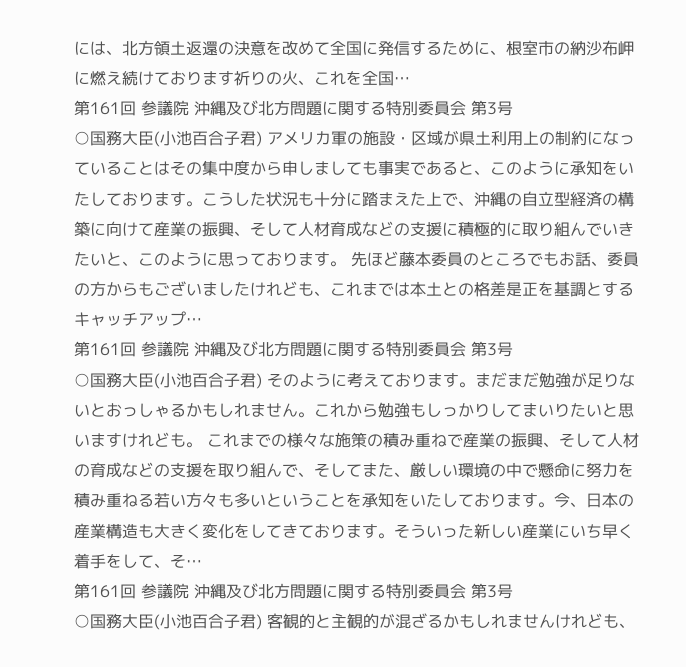には、北方領土返還の決意を改めて全国に発信するために、根室市の納沙布岬に燃え続けております祈りの火、これを全国…
第161回 参議院 沖縄及び北方問題に関する特別委員会 第3号
○国務大臣(小池百合子君) アメリカ軍の施設・区域が県土利用上の制約になっていることはその集中度から申しましても事実であると、このように承知をいたしております。こうした状況も十分に踏まえた上で、沖縄の自立型経済の構築に向けて産業の振興、そして人材育成などの支援に積極的に取り組んでいきたいと、このように思っております。 先ほど藤本委員のところでもお話、委員の方からもございましたけれども、これまでは本土との格差是正を基調とするキャッチアップ…
第161回 参議院 沖縄及び北方問題に関する特別委員会 第3号
○国務大臣(小池百合子君) そのように考えております。まだまだ勉強が足りないとおっしゃるかもしれません。これから勉強もしっかりしてまいりたいと思いますけれども。 これまでの様々な施策の積み重ねで産業の振興、そして人材の育成などの支援を取り組んで、そしてまた、厳しい環境の中で懸命に努力を積み重ねる若い方々も多いということを承知をいたしております。今、日本の産業構造も大きく変化をしてきております。そういった新しい産業にいち早く着手をして、そ…
第161回 参議院 沖縄及び北方問題に関する特別委員会 第3号
○国務大臣(小池百合子君) 客観的と主観的が混ざるかもしれませんけれども、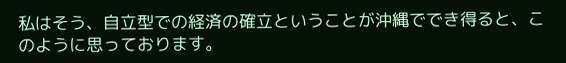私はそう、自立型での経済の確立ということが沖縄ででき得ると、このように思っております。